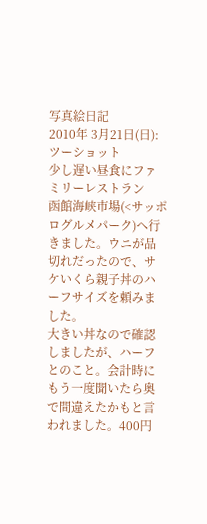写真絵日記
2010年 3月21日(日):ツーショット
少し遅い昼食にファミリーレストラン
函館海峡市場(<サッポログルメパーク)へ行きました。ウニが品切れだったので、サケいくら親子丼のハーフサイズを頼みました。
大きい丼なので確認しましたが、ハーフとのこと。会計時にもう一度聞いたら奥で間違えたかもと言われました。400円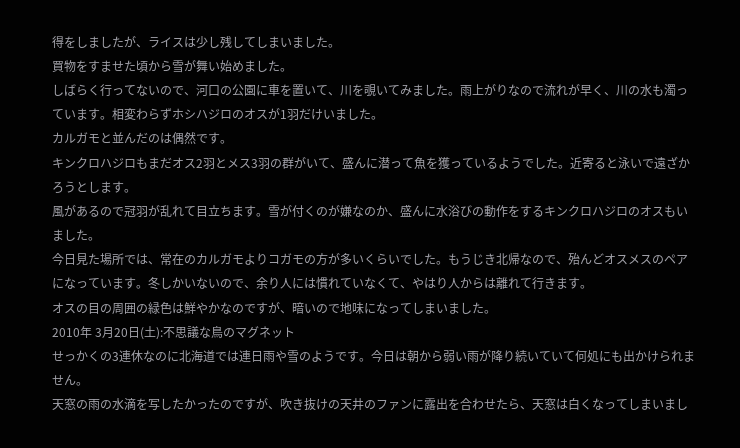得をしましたが、ライスは少し残してしまいました。
買物をすませた頃から雪が舞い始めました。
しばらく行ってないので、河口の公園に車を置いて、川を覗いてみました。雨上がりなので流れが早く、川の水も濁っています。相変わらずホシハジロのオスが1羽だけいました。
カルガモと並んだのは偶然です。
キンクロハジロもまだオス2羽とメス3羽の群がいて、盛んに潜って魚を獲っているようでした。近寄ると泳いで遠ざかろうとします。
風があるので冠羽が乱れて目立ちます。雪が付くのが嫌なのか、盛んに水浴びの動作をするキンクロハジロのオスもいました。
今日見た場所では、常在のカルガモよりコガモの方が多いくらいでした。もうじき北帰なので、殆んどオスメスのペアになっています。冬しかいないので、余り人には慣れていなくて、やはり人からは離れて行きます。
オスの目の周囲の緑色は鮮やかなのですが、暗いので地味になってしまいました。
2010年 3月20日(土):不思議な鳥のマグネット
せっかくの3連休なのに北海道では連日雨や雪のようです。今日は朝から弱い雨が降り続いていて何処にも出かけられません。
天窓の雨の水滴を写したかったのですが、吹き抜けの天井のファンに露出を合わせたら、天窓は白くなってしまいまし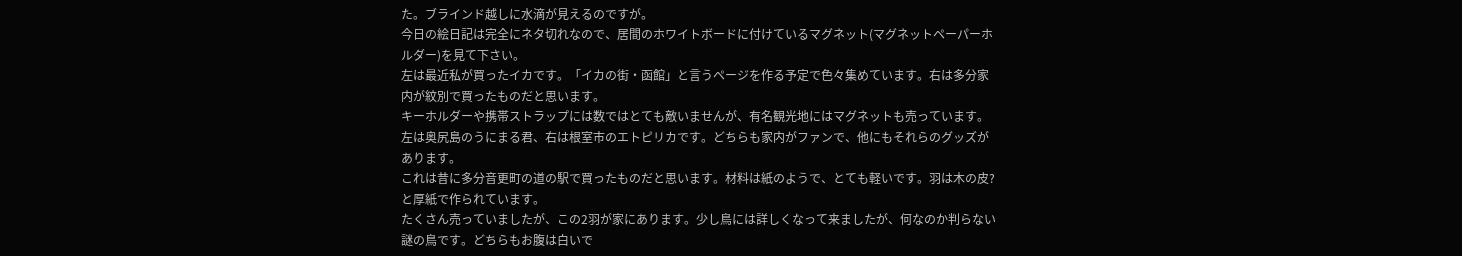た。ブラインド越しに水滴が見えるのですが。
今日の絵日記は完全にネタ切れなので、居間のホワイトボードに付けているマグネット(マグネットペーパーホルダー)を見て下さい。
左は最近私が買ったイカです。「イカの街・函館」と言うページを作る予定で色々集めています。右は多分家内が紋別で買ったものだと思います。
キーホルダーや携帯ストラップには数ではとても敵いませんが、有名観光地にはマグネットも売っています。
左は奥尻島のうにまる君、右は根室市のエトピリカです。どちらも家内がファンで、他にもそれらのグッズがあります。
これは昔に多分音更町の道の駅で買ったものだと思います。材料は紙のようで、とても軽いです。羽は木の皮?と厚紙で作られています。
たくさん売っていましたが、この2羽が家にあります。少し鳥には詳しくなって来ましたが、何なのか判らない謎の鳥です。どちらもお腹は白いで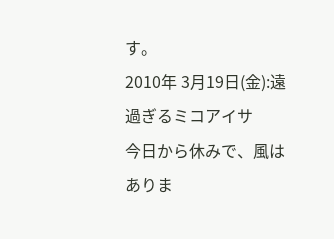す。
2010年 3月19日(金):遠過ぎるミコアイサ
今日から休みで、風はありま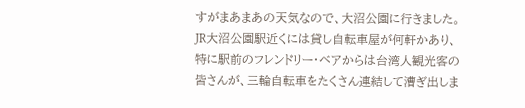すがまあまあの天気なので、大沼公園に行きました。
JR大沼公園駅近くには貸し自転車屋が何軒かあり、特に駅前のフレンドリー・ベアからは台湾人観光客の皆さんが、三輪自転車をたくさん連結して漕ぎ出しま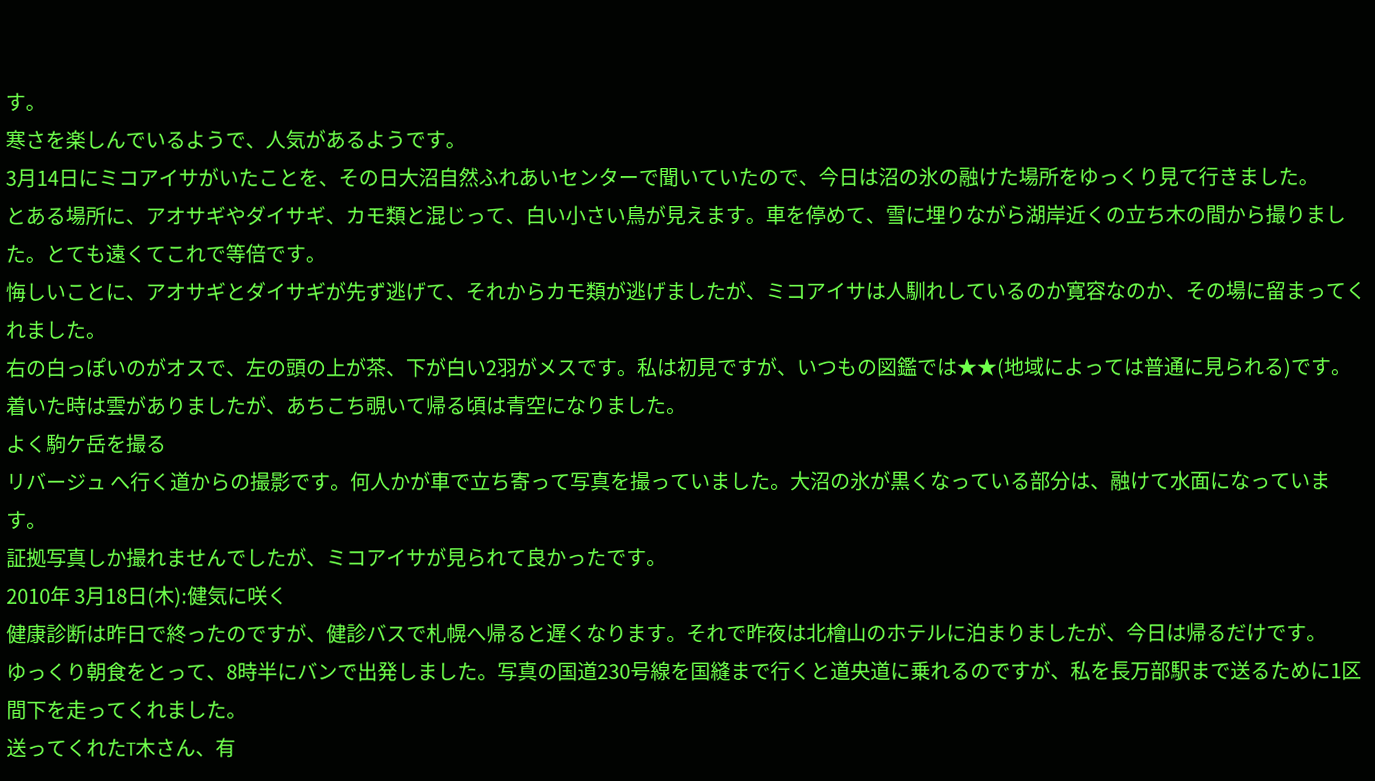す。
寒さを楽しんでいるようで、人気があるようです。
3月14日にミコアイサがいたことを、その日大沼自然ふれあいセンターで聞いていたので、今日は沼の氷の融けた場所をゆっくり見て行きました。
とある場所に、アオサギやダイサギ、カモ類と混じって、白い小さい鳥が見えます。車を停めて、雪に埋りながら湖岸近くの立ち木の間から撮りました。とても遠くてこれで等倍です。
悔しいことに、アオサギとダイサギが先ず逃げて、それからカモ類が逃げましたが、ミコアイサは人馴れしているのか寛容なのか、その場に留まってくれました。
右の白っぽいのがオスで、左の頭の上が茶、下が白い2羽がメスです。私は初見ですが、いつもの図鑑では★★(地域によっては普通に見られる)です。
着いた時は雲がありましたが、あちこち覗いて帰る頃は青空になりました。
よく駒ケ岳を撮る
リバージュ へ行く道からの撮影です。何人かが車で立ち寄って写真を撮っていました。大沼の氷が黒くなっている部分は、融けて水面になっています。
証拠写真しか撮れませんでしたが、ミコアイサが見られて良かったです。
2010年 3月18日(木):健気に咲く
健康診断は昨日で終ったのですが、健診バスで札幌へ帰ると遅くなります。それで昨夜は北檜山のホテルに泊まりましたが、今日は帰るだけです。
ゆっくり朝食をとって、8時半にバンで出発しました。写真の国道230号線を国縫まで行くと道央道に乗れるのですが、私を長万部駅まで送るために1区間下を走ってくれました。
送ってくれたT木さん、有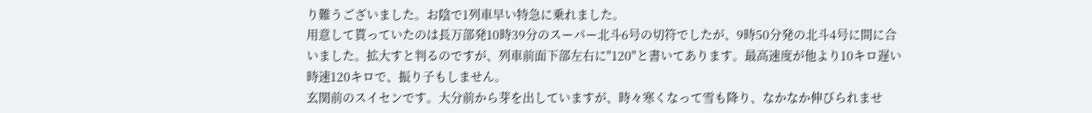り難うございました。お陰で1列車早い特急に乗れました。
用意して貰っていたのは長万部発10時39分のスーパー北斗6号の切符でしたが、9時50分発の北斗4号に間に合いました。拡大すと判るのですが、列車前面下部左右に"120"と書いてあります。最高速度が他より10キロ遅い時速120キロで、振り子もしません。
玄関前のスイセンです。大分前から芽を出していますが、時々寒くなって雪も降り、なかなか伸びられませ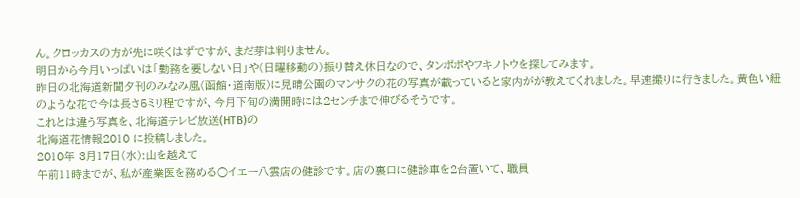ん。クロッカスの方が先に咲くはずですが、まだ芽は判りません。
明日から今月いっぱいは「勤務を要しない日」や(日曜移動の)振り替え休日なので、タンポポやフキノトウを探してみます。
昨日の北海道新聞夕刊のみなみ風(函館・道南版)に見晴公園のマンサクの花の写真が載っていると家内がが教えてくれました。早速撮りに行きました。黄色い紐のような花で今は長さ5ミリ程ですが、今月下旬の満開時には2センチまで伸びるそうです。
これとは違う写真を、北海道テレビ放送(HTB)の
北海道花情報2010 に投稿しました。
2010年 3月17日(水):山を越えて
午前11時までが、私が産業医を務める○イエー八雲店の健診です。店の裏口に健診車を2台置いて、職員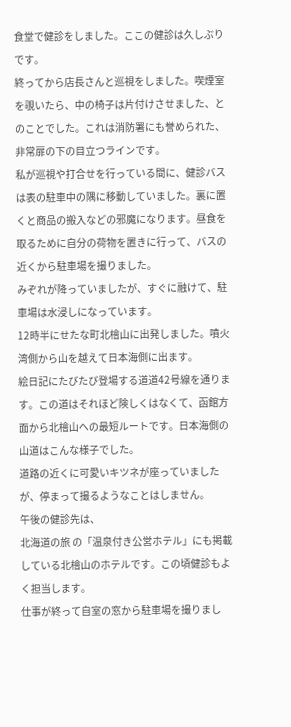食堂で健診をしました。ここの健診は久しぶりです。
終ってから店長さんと巡視をしました。喫煙室を覗いたら、中の椅子は片付けさせました、とのことでした。これは消防署にも誉められた、非常扉の下の目立つラインです。
私が巡視や打合せを行っている間に、健診バスは表の駐車中の隅に移動していました。裏に置くと商品の搬入などの邪魔になります。昼食を取るために自分の荷物を置きに行って、バスの近くから駐車場を撮りました。
みぞれが降っていましたが、すぐに融けて、駐車場は水浸しになっています。
12時半にせたな町北檜山に出発しました。噴火湾側から山を越えて日本海側に出ます。
絵日記にたびたび登場する道道42号線を通ります。この道はそれほど険しくはなくて、函館方面から北檜山への最短ルートです。日本海側の山道はこんな様子でした。
道路の近くに可愛いキツネが座っていましたが、停まって撮るようなことはしません。
午後の健診先は、
北海道の旅 の「温泉付き公営ホテル」にも掲載している北檜山のホテルです。この頃健診もよく担当します。
仕事が終って自室の窓から駐車場を撮りまし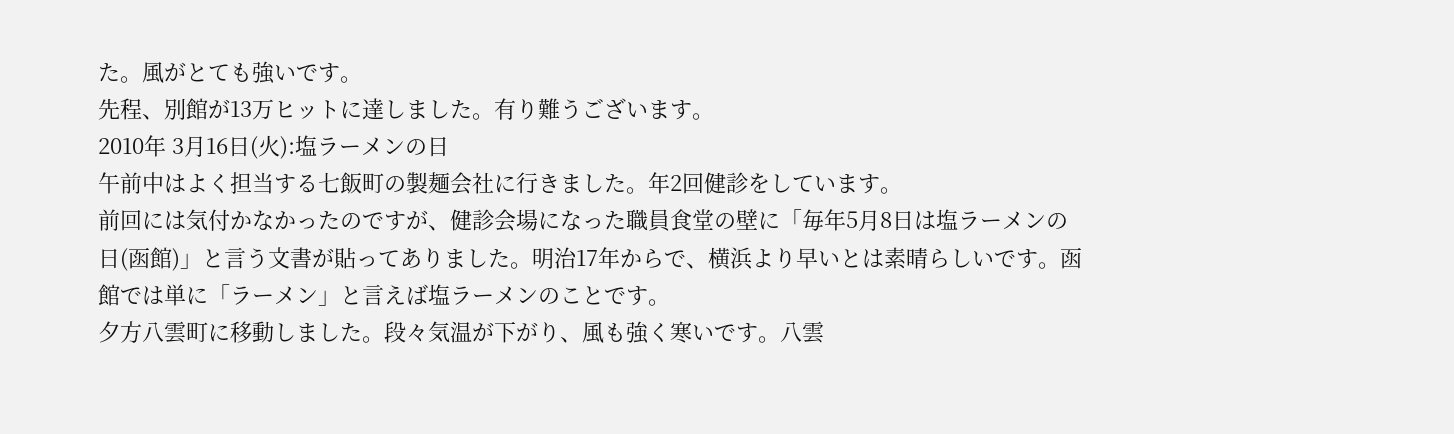た。風がとても強いです。
先程、別館が13万ヒットに達しました。有り難うございます。
2010年 3月16日(火):塩ラーメンの日
午前中はよく担当する七飯町の製麺会社に行きました。年2回健診をしています。
前回には気付かなかったのですが、健診会場になった職員食堂の壁に「毎年5月8日は塩ラーメンの日(函館)」と言う文書が貼ってありました。明治17年からで、横浜より早いとは素晴らしいです。函館では単に「ラーメン」と言えば塩ラーメンのことです。
夕方八雲町に移動しました。段々気温が下がり、風も強く寒いです。八雲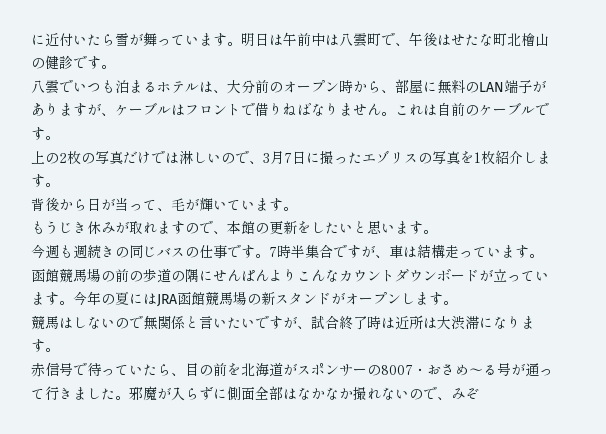に近付いたら雪が舞っています。明日は午前中は八雲町で、午後はせたな町北檜山の健診です。
八雲でいつも泊まるホテルは、大分前のオープン時から、部屋に無料のLAN端子がありますが、ケーブルはフロントで借りねばなりません。これは自前のケーブルです。
上の2枚の写真だけでは淋しいので、3月7日に撮ったエゾリスの写真を1枚紹介します。
背後から日が当って、毛が輝いています。
もうじき休みが取れますので、本館の更新をしたいと思います。
今週も週続きの同じバスの仕事です。7時半集合ですが、車は結構走っています。
函館競馬場の前の歩道の隅にせんぱんよりこんなカウントダウンボードが立っています。今年の夏にはJRA函館競馬場の新スタンドがオープンします。
競馬はしないので無関係と言いたいですが、試合終了時は近所は大渋滞になります。
赤信号で待っていたら、目の前を北海道がスポンサーの8007・おさめ〜る号が通って行きました。邪魔が入らずに側面全部はなかなか撮れないので、みぞ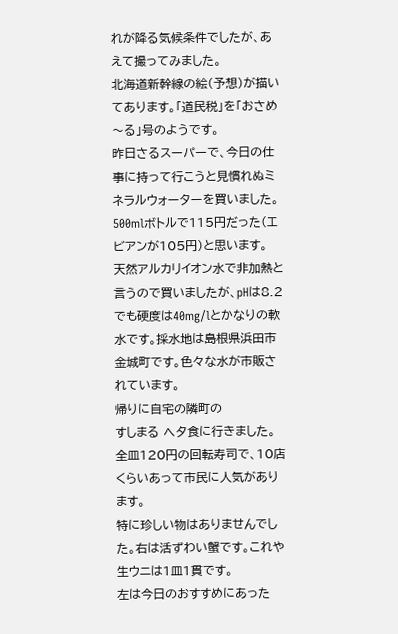れが降る気候条件でしたが、あえて撮ってみました。
北海道新幹線の絵(予想)が描いてあります。「道民税」を「おさめ〜る」号のようです。
昨日さるスーパーで、今日の仕事に持って行こうと見慣れぬミネラルウォーターを買いました。500mlボトルで115円だった(エビアンが105円)と思います。
天然アルカリイオン水で非加熱と言うので買いましたが、pHは8.2でも硬度は40mg/lとかなりの軟水です。採水地は島根県浜田市金城町です。色々な水が市販されています。
帰りに自宅の隣町の
すしまる へ夕食に行きました。全皿120円の回転寿司で、10店くらいあって市民に人気があります。
特に珍しい物はありませんでした。右は活ずわい蟹です。これや生ウニは1皿1貫です。
左は今日のおすすめにあった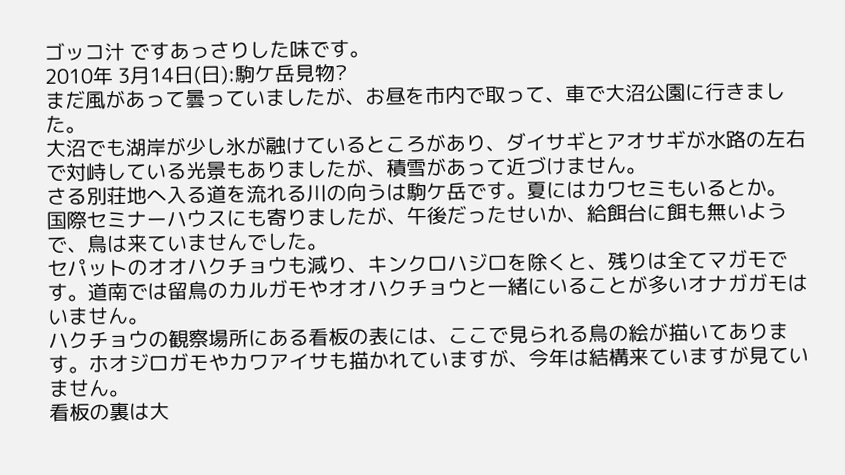ゴッコ汁 ですあっさりした味です。
2010年 3月14日(日):駒ケ岳見物?
まだ風があって曇っていましたが、お昼を市内で取って、車で大沼公園に行きました。
大沼でも湖岸が少し氷が融けているところがあり、ダイサギとアオサギが水路の左右で対峙している光景もありましたが、積雪があって近づけません。
さる別荘地へ入る道を流れる川の向うは駒ケ岳です。夏にはカワセミもいるとか。
国際セミナーハウスにも寄りましたが、午後だったせいか、給餌台に餌も無いようで、鳥は来ていませんでした。
セパットのオオハクチョウも減り、キンクロハジロを除くと、残りは全てマガモです。道南では留鳥のカルガモやオオハクチョウと一緒にいることが多いオナガガモはいません。
ハクチョウの観察場所にある看板の表には、ここで見られる鳥の絵が描いてあります。ホオジロガモやカワアイサも描かれていますが、今年は結構来ていますが見ていません。
看板の裏は大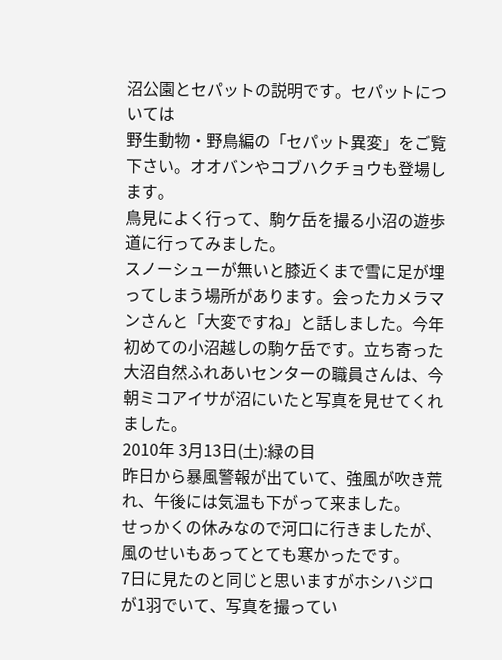沼公園とセパットの説明です。セパットについては
野生動物・野鳥編の「セパット異変」をご覧下さい。オオバンやコブハクチョウも登場します。
鳥見によく行って、駒ケ岳を撮る小沼の遊歩道に行ってみました。
スノーシューが無いと膝近くまで雪に足が埋ってしまう場所があります。会ったカメラマンさんと「大変ですね」と話しました。今年初めての小沼越しの駒ケ岳です。立ち寄った大沼自然ふれあいセンターの職員さんは、今朝ミコアイサが沼にいたと写真を見せてくれました。
2010年 3月13日(土):緑の目
昨日から暴風警報が出ていて、強風が吹き荒れ、午後には気温も下がって来ました。
せっかくの休みなので河口に行きましたが、風のせいもあってとても寒かったです。
7日に見たのと同じと思いますがホシハジロが1羽でいて、写真を撮ってい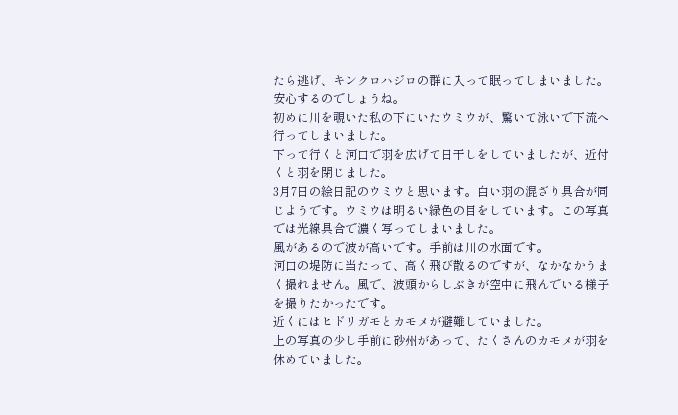たら逃げ、キンクロハジロの群に入って眠ってしまいました。安心するのでしょうね。
初めに川を覗いた私の下にいたウミウが、驚いて泳いで下流へ行ってしまいました。
下って行くと河口で羽を広げて日干しをしていましたが、近付くと羽を閉じました。
3月7日の絵日記のウミウと思います。白い羽の混ざり具合が同じようです。ウミウは明るい緑色の目をしています。この写真では光線具合で濃く写ってしまいました。
風があるので波が高いです。手前は川の水面です。
河口の堤防に当たって、高く飛び散るのですが、なかなかうまく撮れません。風で、波頭からしぶきが空中に飛んでいる様子を撮りたかったです。
近くにはヒドリガモとカモメが避難していました。
上の写真の少し手前に砂州があって、たくさんのカモメが羽を休めていました。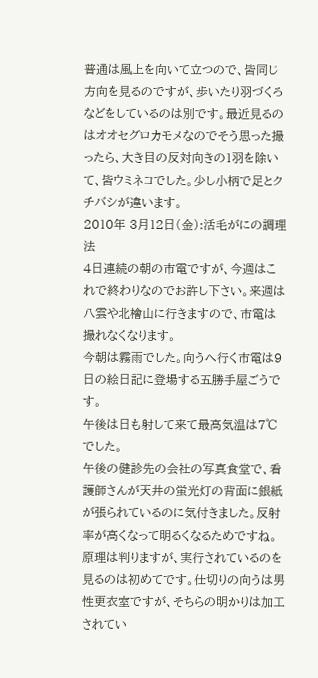普通は風上を向いて立つので、皆同じ方向を見るのですが、歩いたり羽づくろなどをしているのは別です。最近見るのはオオセグロカモメなのでそう思った撮ったら、大き目の反対向きの1羽を除いて、皆ウミネコでした。少し小柄で足とクチバシが違います。
2010年 3月12日(金):活毛がにの調理法
4日連続の朝の市電ですが、今週はこれで終わりなのでお許し下さい。来週は八雲や北檜山に行きますので、市電は撮れなくなります。
今朝は霧雨でした。向うへ行く市電は9日の絵日記に登場する五勝手屋ごうです。
午後は日も射して来て最高気温は7℃でした。
午後の健診先の会社の写真食堂で、看護師さんが天井の蛍光灯の背面に銀紙が張られているのに気付きました。反射率が高くなって明るくなるためですね。
原理は判りますが、実行されているのを見るのは初めてです。仕切りの向うは男性更衣室ですが、そちらの明かりは加工されてい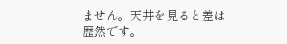ません。天井を見ると差は歴然です。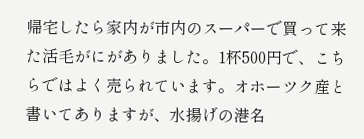帰宅したら家内が市内のスーパーで買って来た活毛がにがありました。1杯500円で、こちらではよく売られています。オホーツク産と書いてありますが、水揚げの港名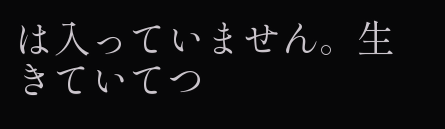は入っていません。生きていてつ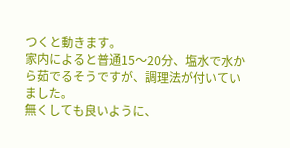つくと動きます。
家内によると普通15〜20分、塩水で水から茹でるそうですが、調理法が付いていました。
無くしても良いように、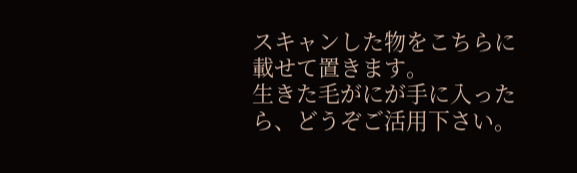スキャンした物をこちらに載せて置きます。
生きた毛がにが手に入ったら、どうぞご活用下さい。